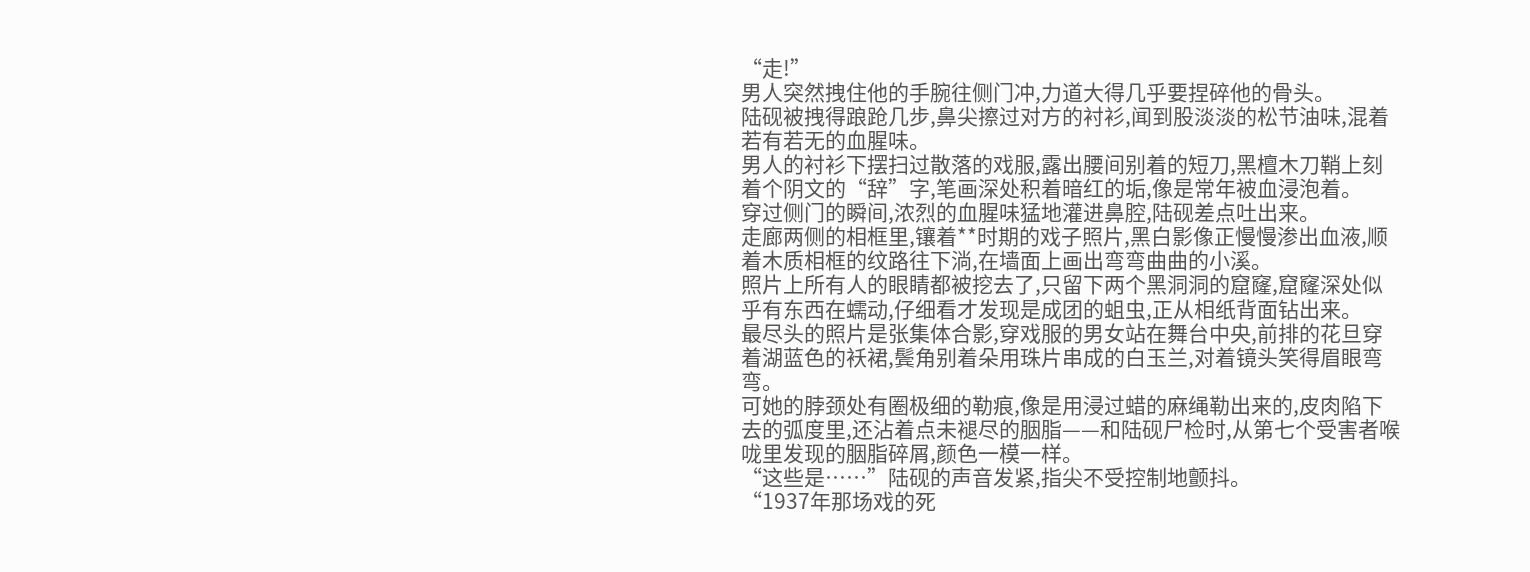“走!”
男人突然拽住他的手腕往侧门冲,力道大得几乎要捏碎他的骨头。
陆砚被拽得踉跄几步,鼻尖擦过对方的衬衫,闻到股淡淡的松节油味,混着若有若无的血腥味。
男人的衬衫下摆扫过散落的戏服,露出腰间别着的短刀,黑檀木刀鞘上刻着个阴文的“辞”字,笔画深处积着暗红的垢,像是常年被血浸泡着。
穿过侧门的瞬间,浓烈的血腥味猛地灌进鼻腔,陆砚差点吐出来。
走廊两侧的相框里,镶着**时期的戏子照片,黑白影像正慢慢渗出血液,顺着木质相框的纹路往下淌,在墙面上画出弯弯曲曲的小溪。
照片上所有人的眼睛都被挖去了,只留下两个黑洞洞的窟窿,窟窿深处似乎有东西在蠕动,仔细看才发现是成团的蛆虫,正从相纸背面钻出来。
最尽头的照片是张集体合影,穿戏服的男女站在舞台中央,前排的花旦穿着湖蓝色的袄裙,鬓角别着朵用珠片串成的白玉兰,对着镜头笑得眉眼弯弯。
可她的脖颈处有圈极细的勒痕,像是用浸过蜡的麻绳勒出来的,皮肉陷下去的弧度里,还沾着点未褪尽的胭脂——和陆砚尸检时,从第七个受害者喉咙里发现的胭脂碎屑,颜色一模一样。
“这些是……”陆砚的声音发紧,指尖不受控制地颤抖。
“1937年那场戏的死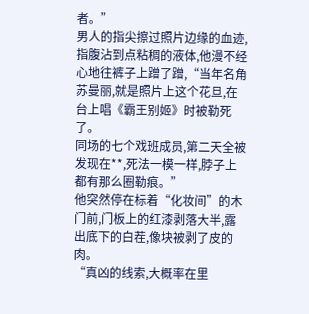者。”
男人的指尖擦过照片边缘的血迹,指腹沾到点粘稠的液体,他漫不经心地往裤子上蹭了蹭,“当年名角苏曼丽,就是照片上这个花旦,在台上唱《霸王别姬》时被勒死了。
同场的七个戏班成员,第二天全被发现在**,死法一模一样,脖子上都有那么圈勒痕。”
他突然停在标着“化妆间”的木门前,门板上的红漆剥落大半,露出底下的白茬,像块被剥了皮的肉。
“真凶的线索,大概率在里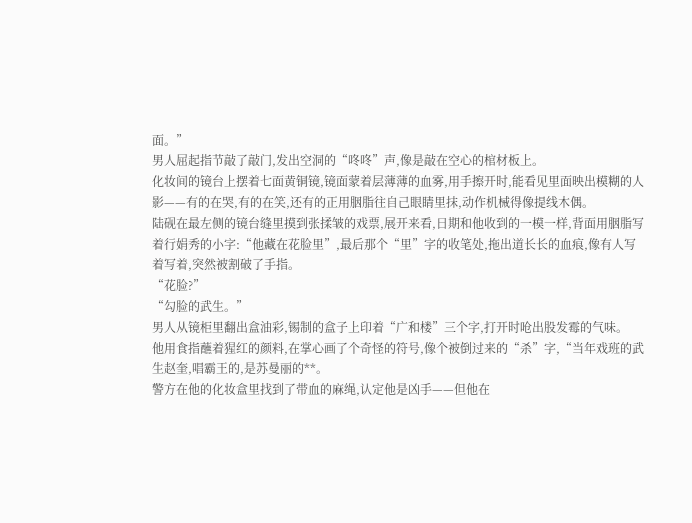面。”
男人屈起指节敲了敲门,发出空洞的“咚咚”声,像是敲在空心的棺材板上。
化妆间的镜台上摆着七面黄铜镜,镜面蒙着层薄薄的血雾,用手擦开时,能看见里面映出模糊的人影——有的在哭,有的在笑,还有的正用胭脂往自己眼睛里抹,动作机械得像提线木偶。
陆砚在最左侧的镜台缝里摸到张揉皱的戏票,展开来看,日期和他收到的一模一样,背面用胭脂写着行娟秀的小字:“他藏在花脸里”,最后那个“里”字的收笔处,拖出道长长的血痕,像有人写着写着,突然被割破了手指。
“花脸?”
“勾脸的武生。”
男人从镜柜里翻出盒油彩,锡制的盒子上印着“广和楼”三个字,打开时呛出股发霉的气味。
他用食指蘸着猩红的颜料,在掌心画了个奇怪的符号,像个被倒过来的“杀”字,“当年戏班的武生赵奎,唱霸王的,是苏曼丽的**。
警方在他的化妆盒里找到了带血的麻绳,认定他是凶手——但他在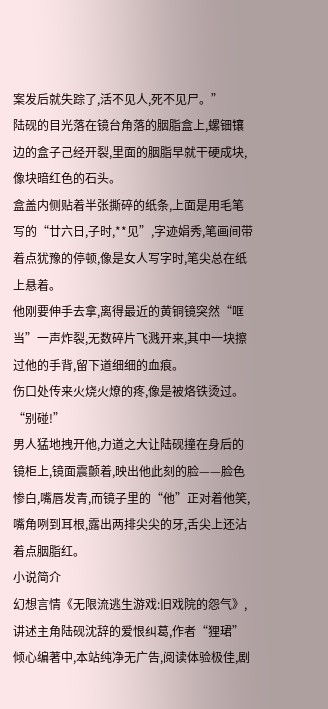案发后就失踪了,活不见人,死不见尸。”
陆砚的目光落在镜台角落的胭脂盒上,螺钿镶边的盒子己经开裂,里面的胭脂早就干硬成块,像块暗红色的石头。
盒盖内侧贴着半张撕碎的纸条,上面是用毛笔写的“廿六日,子时,**见”,字迹娟秀,笔画间带着点犹豫的停顿,像是女人写字时,笔尖总在纸上悬着。
他刚要伸手去拿,离得最近的黄铜镜突然“哐当”一声炸裂,无数碎片飞溅开来,其中一块擦过他的手背,留下道细细的血痕。
伤口处传来火烧火燎的疼,像是被烙铁烫过。
“别碰!”
男人猛地拽开他,力道之大让陆砚撞在身后的镜柜上,镜面震颤着,映出他此刻的脸——脸色惨白,嘴唇发青,而镜子里的“他”正对着他笑,嘴角咧到耳根,露出两排尖尖的牙,舌尖上还沾着点胭脂红。
小说简介
幻想言情《无限流逃生游戏:旧戏院的怨气》,讲述主角陆砚沈辞的爱恨纠葛,作者“狸珺”倾心编著中,本站纯净无广告,阅读体验极佳,剧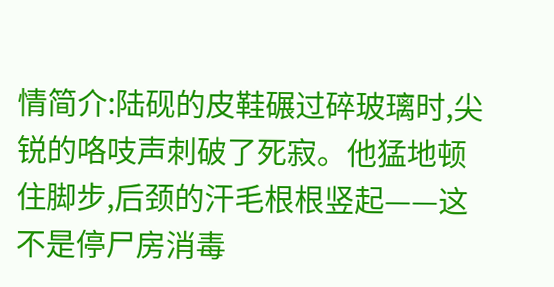情简介:陆砚的皮鞋碾过碎玻璃时,尖锐的咯吱声刺破了死寂。他猛地顿住脚步,后颈的汗毛根根竖起——这不是停尸房消毒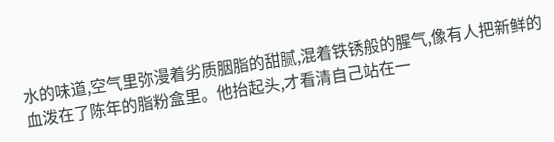水的味道,空气里弥漫着劣质胭脂的甜腻,混着铁锈般的腥气,像有人把新鲜的血泼在了陈年的脂粉盒里。他抬起头,才看清自己站在一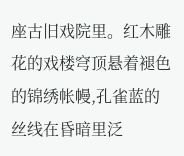座古旧戏院里。红木雕花的戏楼穹顶悬着褪色的锦绣帐幔,孔雀蓝的丝线在昏暗里泛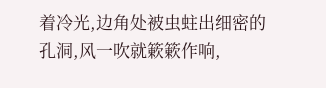着冷光,边角处被虫蛀出细密的孔洞,风一吹就簌簌作响,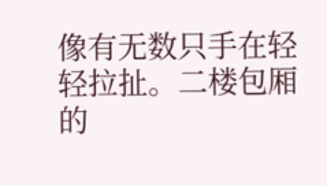像有无数只手在轻轻拉扯。二楼包厢的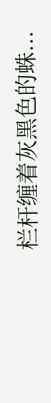栏杆缠着灰黑色的蛛...